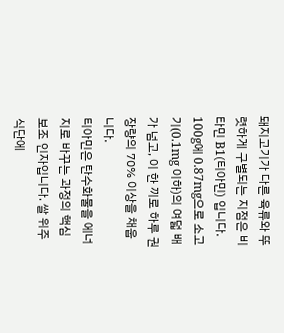돼지고기가 다른 육류와 뚜렷하게 구별되는 지점은 비타민 B1(티아민) 입니다. 100g에 0.87mg으로 소고기(0.1mg 이하)의 여덟 배가 넘고, 이 한 끼로 하루 권장량의 70% 이상을 채웁니다.
티아민은 탄수화물을 에너지로 바꾸는 과정의 핵심 보조 인자입니다. 쌀 위주 식단에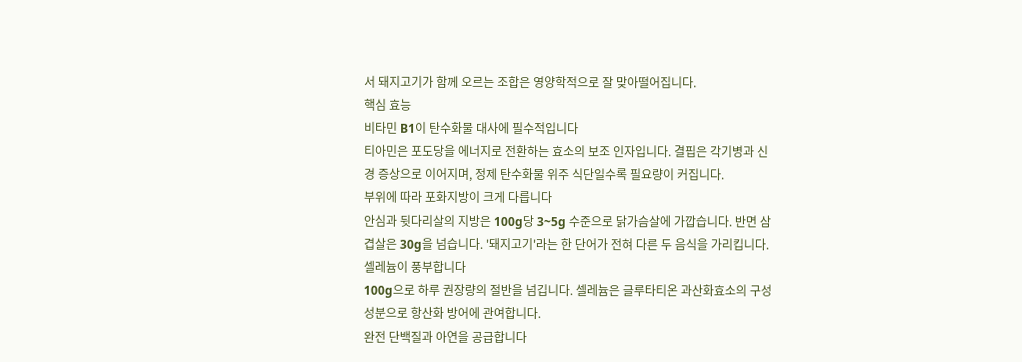서 돼지고기가 함께 오르는 조합은 영양학적으로 잘 맞아떨어집니다.
핵심 효능
비타민 B1이 탄수화물 대사에 필수적입니다
티아민은 포도당을 에너지로 전환하는 효소의 보조 인자입니다. 결핍은 각기병과 신경 증상으로 이어지며, 정제 탄수화물 위주 식단일수록 필요량이 커집니다.
부위에 따라 포화지방이 크게 다릅니다
안심과 뒷다리살의 지방은 100g당 3~5g 수준으로 닭가슴살에 가깝습니다. 반면 삼겹살은 30g을 넘습니다. '돼지고기'라는 한 단어가 전혀 다른 두 음식을 가리킵니다.
셀레늄이 풍부합니다
100g으로 하루 권장량의 절반을 넘깁니다. 셀레늄은 글루타티온 과산화효소의 구성 성분으로 항산화 방어에 관여합니다.
완전 단백질과 아연을 공급합니다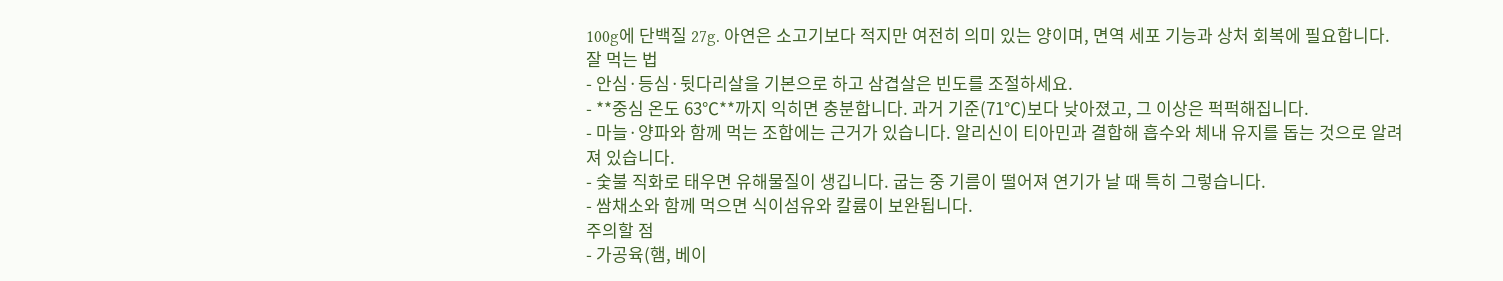100g에 단백질 27g. 아연은 소고기보다 적지만 여전히 의미 있는 양이며, 면역 세포 기능과 상처 회복에 필요합니다.
잘 먹는 법
- 안심·등심·뒷다리살을 기본으로 하고 삼겹살은 빈도를 조절하세요.
- **중심 온도 63℃**까지 익히면 충분합니다. 과거 기준(71℃)보다 낮아졌고, 그 이상은 퍽퍽해집니다.
- 마늘·양파와 함께 먹는 조합에는 근거가 있습니다. 알리신이 티아민과 결합해 흡수와 체내 유지를 돕는 것으로 알려져 있습니다.
- 숯불 직화로 태우면 유해물질이 생깁니다. 굽는 중 기름이 떨어져 연기가 날 때 특히 그렇습니다.
- 쌈채소와 함께 먹으면 식이섬유와 칼륨이 보완됩니다.
주의할 점
- 가공육(햄, 베이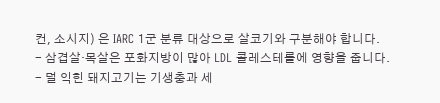컨, 소시지) 은 IARC 1군 분류 대상으로 살코기와 구분해야 합니다.
- 삼겹살·목살은 포화지방이 많아 LDL 콜레스테롤에 영향을 줍니다.
- 덜 익힌 돼지고기는 기생충과 세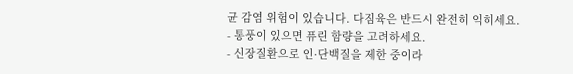균 감염 위험이 있습니다. 다짐육은 반드시 완전히 익히세요.
- 통풍이 있으면 퓨린 함량을 고려하세요.
- 신장질환으로 인·단백질을 제한 중이라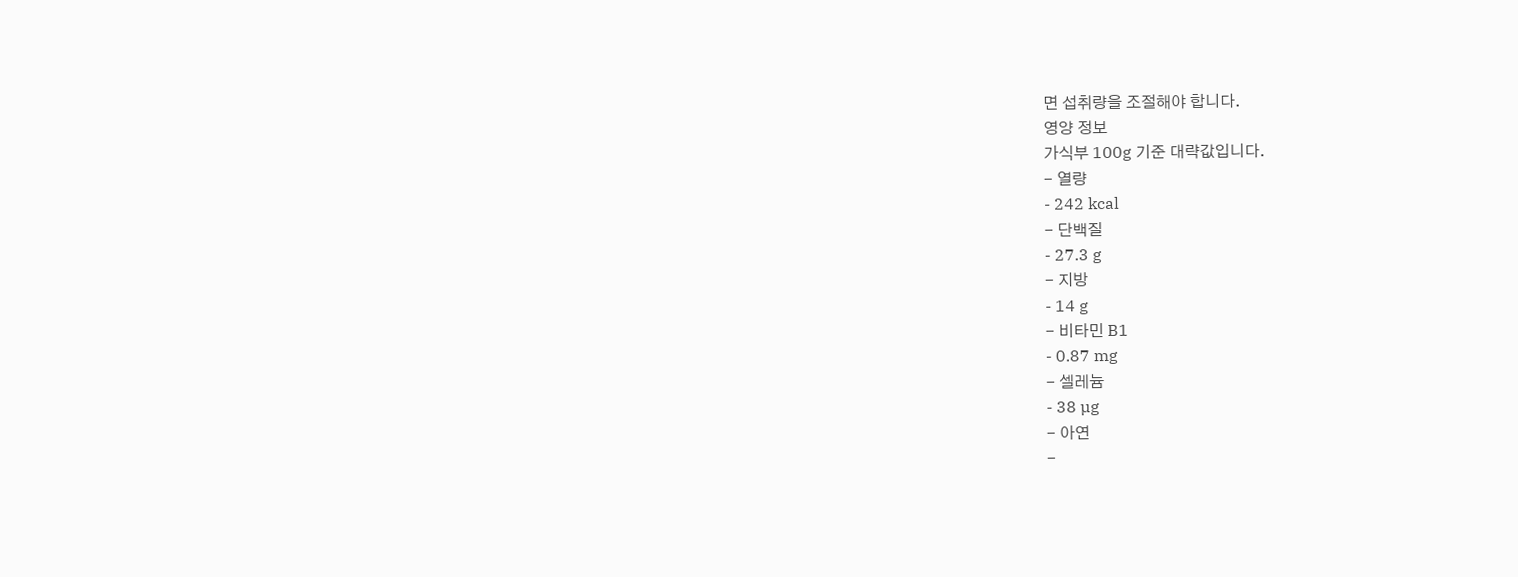면 섭취량을 조절해야 합니다.
영양 정보
가식부 100g 기준 대략값입니다.
- 열량
- 242 kcal
- 단백질
- 27.3 g
- 지방
- 14 g
- 비타민 B1
- 0.87 mg
- 셀레늄
- 38 µg
- 아연
-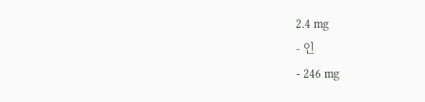2.4 mg
- 인
- 246 mg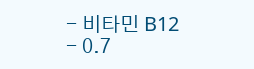- 비타민 B12
- 0.7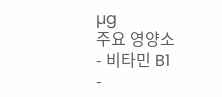µg
주요 영양소
- 비타민 B1
-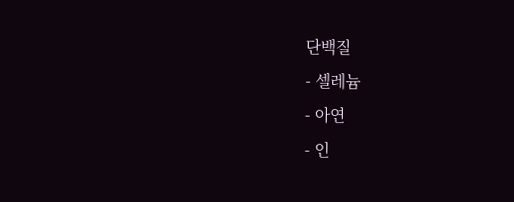단백질
- 셀레늄
- 아연
- 인